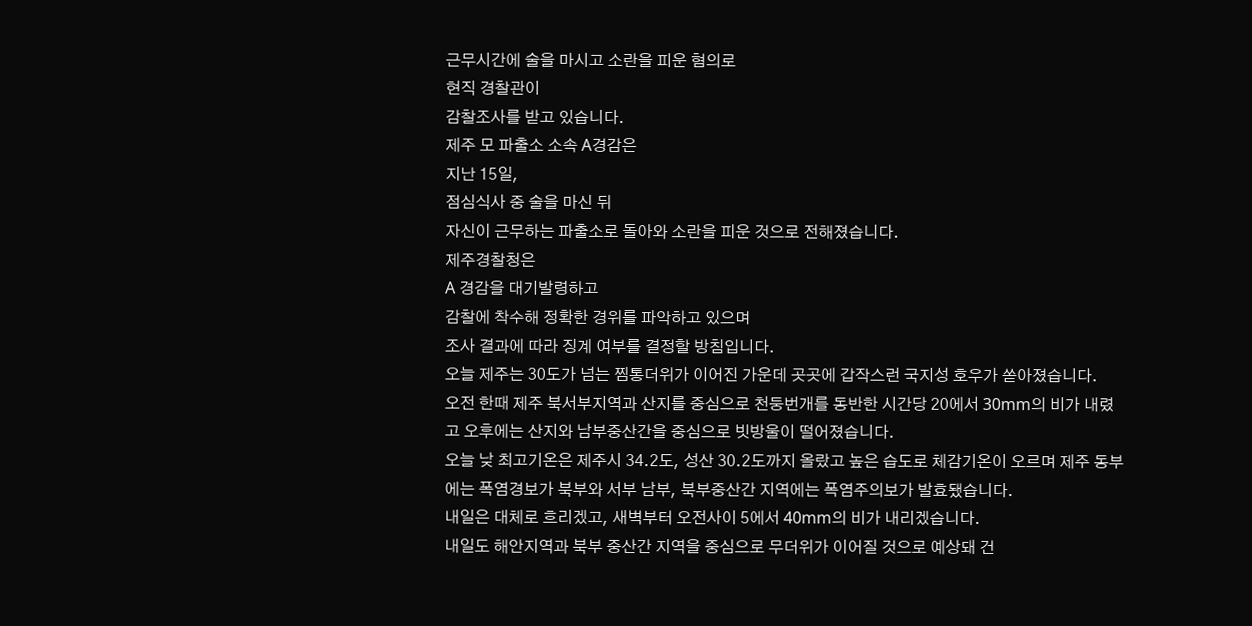근무시간에 술을 마시고 소란을 피운 혐의로
현직 경찰관이
감찰조사를 받고 있습니다.
제주 모 파출소 소속 A경감은
지난 15일,
점심식사 중 술을 마신 뒤
자신이 근무하는 파출소로 돌아와 소란을 피운 것으로 전해졌습니다.
제주경찰청은
A 경감을 대기발령하고
감찰에 착수해 정확한 경위를 파악하고 있으며
조사 결과에 따라 징계 여부를 결정할 방침입니다.
오늘 제주는 30도가 넘는 찜통더위가 이어진 가운데 곳곳에 갑작스런 국지성 호우가 쏟아졌습니다.
오전 한때 제주 북서부지역과 산지를 중심으로 천둥번개를 동반한 시간당 20에서 30mm의 비가 내렸고 오후에는 산지와 남부중산간을 중심으로 빗방울이 떨어졌습니다.
오늘 낮 최고기온은 제주시 34.2도, 성산 30.2도까지 올랐고 높은 습도로 체감기온이 오르며 제주 동부에는 폭염경보가 북부와 서부 남부, 북부중산간 지역에는 폭염주의보가 발효됐습니다.
내일은 대체로 흐리겠고, 새벽부터 오전사이 5에서 40mm의 비가 내리겠습니다.
내일도 해안지역과 북부 중산간 지역을 중심으로 무더위가 이어질 것으로 예상돼 건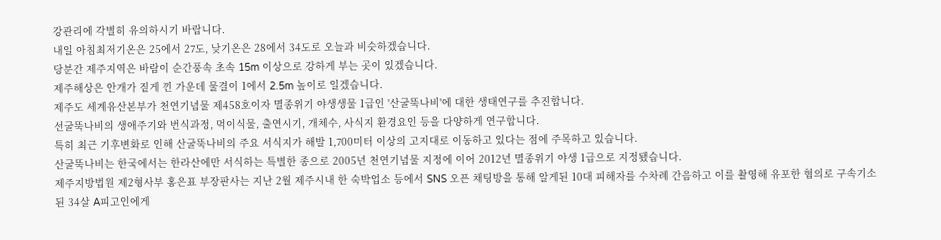강관리에 각별히 유의하시기 바랍니다.
내일 아침최저기온은 25에서 27도, 낮기온은 28에서 34도로 오늘과 비슷하겠습니다.
당분간 제주지역은 바람이 순간풍속 초속 15m 이상으로 강하게 부는 곳이 있겠습니다.
제주해상은 안개가 짙게 낀 가운데 물결이 1에서 2.5m 높이로 일겠습니다.
제주도 세계유산본부가 천연기념물 제458호이자 멸종위기 야생생물 1급인 '산굴뚝나비'에 대한 생태연구를 추진합니다.
선굴뚝나비의 생애주기와 번식과정, 먹이식물, 출연시기, 개체수, 사식지 환경요인 등을 다양하게 연구합니다.
특히 최근 기후변화로 인해 산굴뚝나비의 주요 서식지가 해발 1,700미터 이상의 고지대로 이동하고 있다는 점에 주목하고 있습니다.
산굴뚝나비는 한국에서는 한라산에만 서식하는 특별한 종으로 2005년 천연기념물 지정에 이어 2012년 멸종위기 야생 1급으로 지정됐습니다.
제주지방법원 제2형사부 홍은표 부장판사는 지난 2월 제주시내 한 숙박업소 등에서 SNS 오픈 채팅방을 통해 알게된 10대 피해자를 수차례 간음하고 이를 촬영해 유포한 혐의로 구속기소된 34살 A피고인에게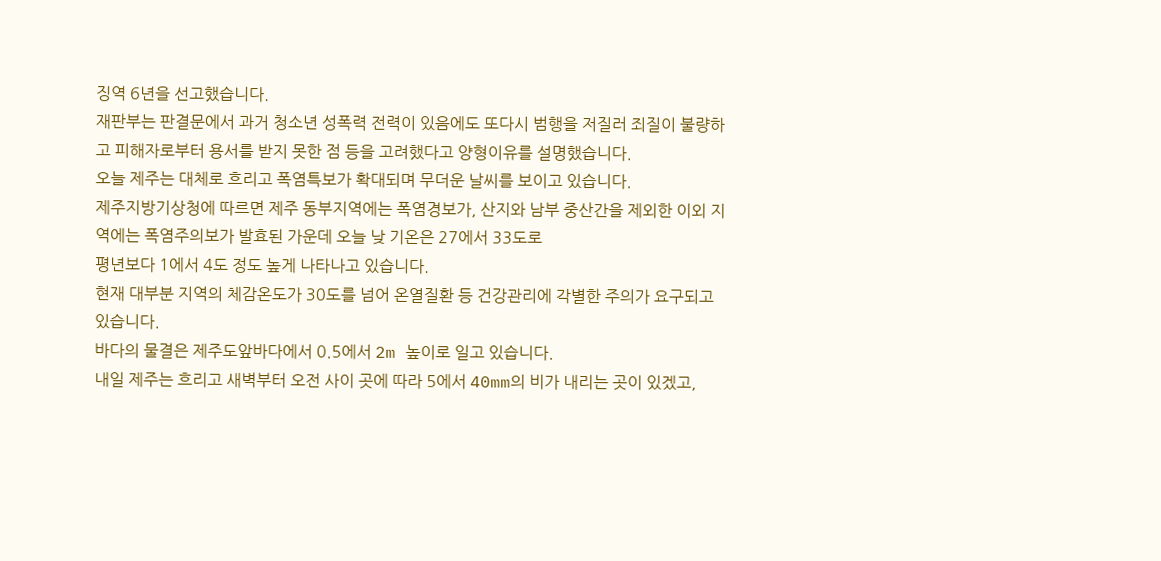징역 6년을 선고했습니다.
재판부는 판결문에서 과거 청소년 성폭력 전력이 있음에도 또다시 범행을 저질러 죄질이 불량하고 피해자로부터 용서를 받지 못한 점 등을 고려했다고 양형이유를 설명했습니다.
오늘 제주는 대체로 흐리고 폭염특보가 확대되며 무더운 날씨를 보이고 있습니다.
제주지방기상청에 따르면 제주 동부지역에는 폭염경보가, 산지와 남부 중산간을 제외한 이외 지역에는 폭염주의보가 발효된 가운데 오늘 낮 기온은 27에서 33도로
평년보다 1에서 4도 정도 높게 나타나고 있습니다.
현재 대부분 지역의 체감온도가 30도를 넘어 온열질환 등 건강관리에 각별한 주의가 요구되고 있습니다.
바다의 물결은 제주도앞바다에서 0.5에서 2m 높이로 일고 있습니다.
내일 제주는 흐리고 새벽부터 오전 사이 곳에 따라 5에서 40mm의 비가 내리는 곳이 있겠고,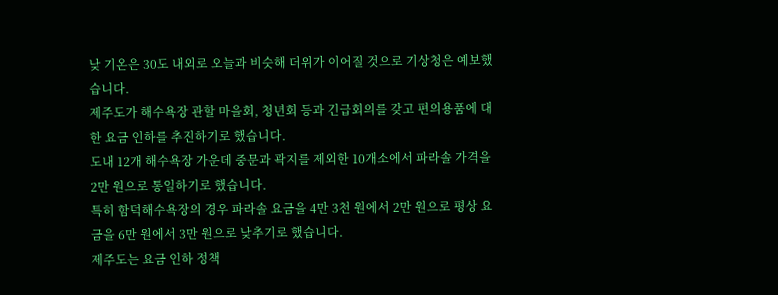낮 기온은 30도 내외로 오늘과 비슷해 더위가 이어질 것으로 기상청은 예보했습니다.
제주도가 해수욕장 관할 마을회, 청년회 등과 긴급회의를 갖고 편의용품에 대한 요금 인하를 추진하기로 했습니다.
도내 12개 해수욕장 가운데 중문과 곽지를 제외한 10개소에서 파라솔 가격을 2만 원으로 통일하기로 했습니다.
특히 함덕해수욕장의 경우 파라솔 요금을 4만 3천 원에서 2만 원으로 평상 요금을 6만 원에서 3만 원으로 낮추기로 했습니다.
제주도는 요금 인하 정책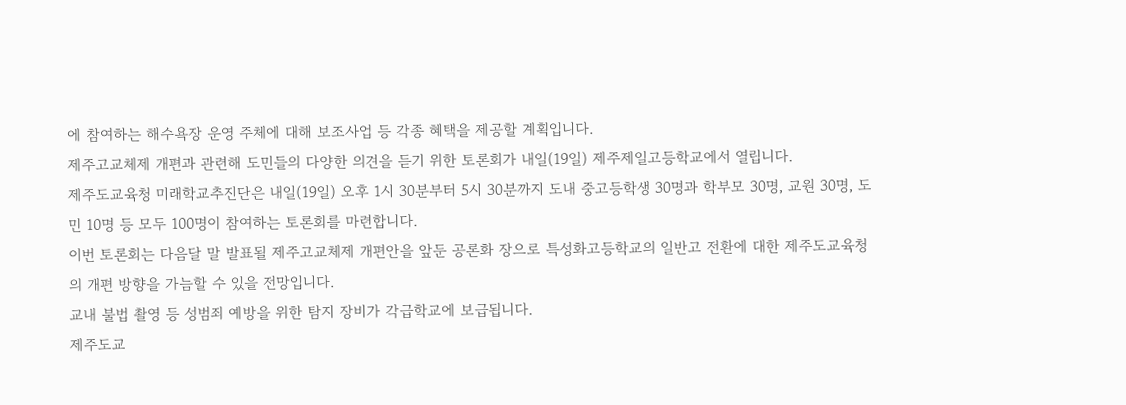에 참여하는 해수욕장 운영 주체에 대해 보조사업 등 각종 혜택을 제공할 계획입니다.
제주고교체제 개편과 관련해 도민들의 다양한 의견을 듣기 위한 토론회가 내일(19일) 제주제일고등학교에서 열립니다.
제주도교육청 미래학교추진단은 내일(19일) 오후 1시 30분부터 5시 30분까지 도내 중고등학생 30명과 학부모 30명, 교원 30명, 도민 10명 등 모두 100명이 참여하는 토론회를 마련합니다.
이번 토론회는 다음달 말 발표될 제주고교체제 개편안을 앞둔 공론화 장으로 특성화고등학교의 일반고 전환에 대한 제주도교육청의 개편 방향을 가늠할 수 있을 전망입니다.
교내 불법 촬영 등 성범죄 예방을 위한 탐지 장비가 각급학교에 보급됩니다.
제주도교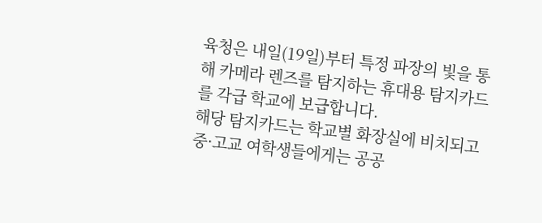육청은 내일(19일)부터 특정 파장의 빛을 통해 카메라 렌즈를 탐지하는 휴대용 탐지카드를 각급 학교에 보급합니다.
해당 탐지카드는 학교별 화장실에 비치되고 중·고교 여학생들에게는 공공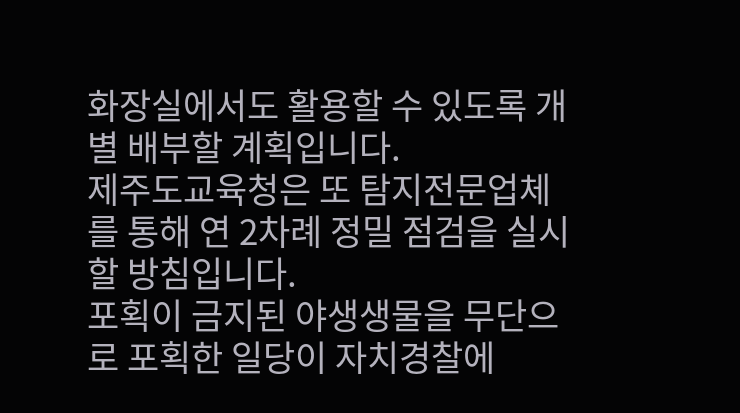화장실에서도 활용할 수 있도록 개별 배부할 계획입니다.
제주도교육청은 또 탐지전문업체를 통해 연 2차례 정밀 점검을 실시할 방침입니다.
포획이 금지된 야생생물을 무단으로 포획한 일당이 자치경찰에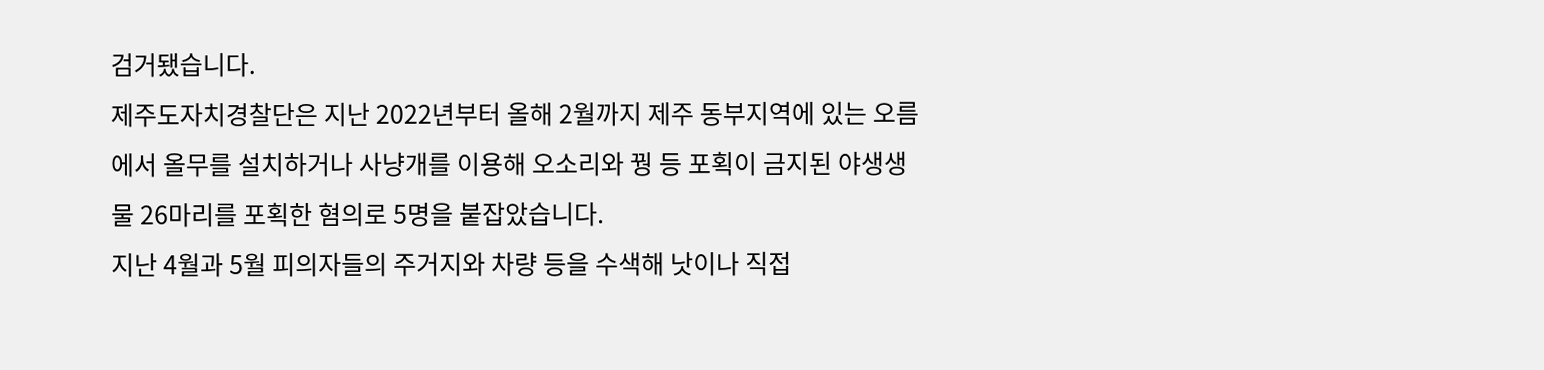검거됐습니다.
제주도자치경찰단은 지난 2022년부터 올해 2월까지 제주 동부지역에 있는 오름에서 올무를 설치하거나 사냥개를 이용해 오소리와 꿩 등 포획이 금지된 야생생물 26마리를 포획한 혐의로 5명을 붙잡았습니다.
지난 4월과 5월 피의자들의 주거지와 차량 등을 수색해 낫이나 직접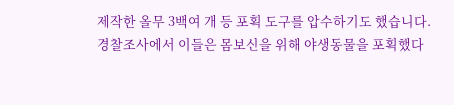제작한 올무 3백여 개 등 포획 도구를 압수하기도 했습니다.
경찰조사에서 이들은 몸보신을 위해 야생동물을 포획했다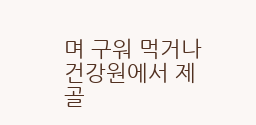며 구워 먹거나 건강원에서 제골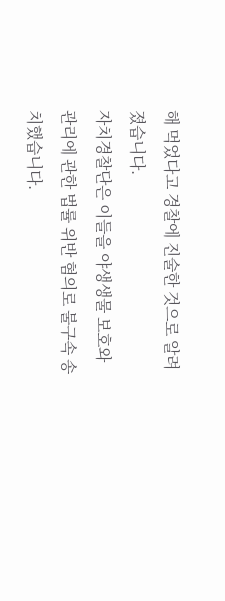해 먹었다고 경찰에 진술한 것으로 알려졌습니다.
자치경찰단은 이들을 야생생물 보호와 관리에 관한 법률 위반 혐의로 불구속 송치했습니다.